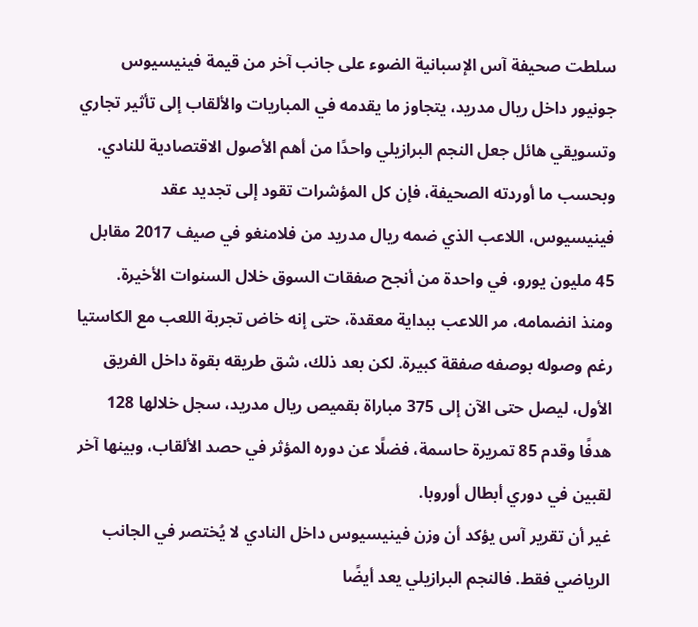سلطت صحيفة آس الإسبانية الضوء على جانب آخر من قيمة فينيسيوس جونيور داخل ريال مدريد، يتجاوز ما يقدمه في المباريات والألقاب إلى تأثير تجاري وتسويقي هائل جعل النجم البرازيلي واحدًا من أهم الأصول الاقتصادية للنادي.
وبحسب ما أوردته الصحيفة، فإن كل المؤشرات تقود إلى تجديد عقد فينيسيوس، اللاعب الذي ضمه ريال مدريد من فلامنغو في صيف 2017 مقابل 45 مليون يورو، في واحدة من أنجح صفقات السوق خلال السنوات الأخيرة.
ومنذ انضمامه، مر اللاعب ببداية معقدة، حتى إنه خاض تجربة اللعب مع الكاستيا رغم وصوله بوصفه صفقة كبيرة. لكن بعد ذلك، شق طريقه بقوة داخل الفريق الأول، ليصل حتى الآن إلى 375 مباراة بقميص ريال مدريد، سجل خلالها 128 هدفًا وقدم 85 تمريرة حاسمة، فضلًا عن دوره المؤثر في حصد الألقاب، وبينها آخر لقبين في دوري أبطال أوروبا.
غير أن تقرير آس يؤكد أن وزن فينيسيوس داخل النادي لا يُختصر في الجانب الرياضي فقط. فالنجم البرازيلي يعد أيضًا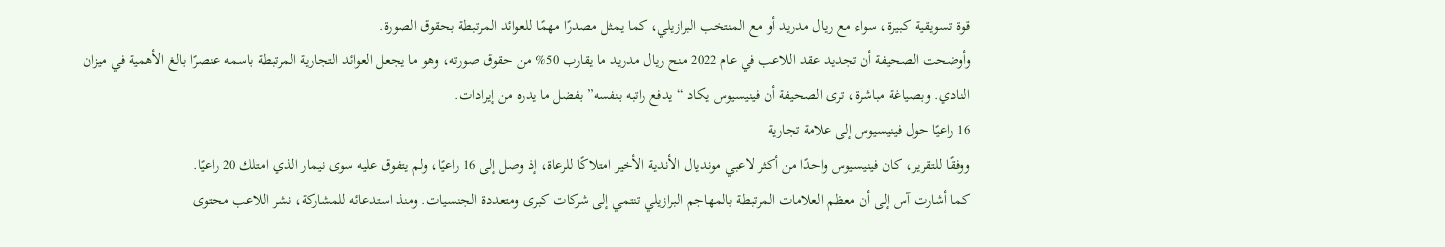قوة تسويقية كبيرة، سواء مع ريال مدريد أو مع المنتخب البرازيلي، كما يمثل مصدرًا مهمًا للعوائد المرتبطة بحقوق الصورة.
وأوضحت الصحيفة أن تجديد عقد اللاعب في عام 2022 منح ريال مدريد ما يقارب 50% من حقوق صورته، وهو ما يجعل العوائد التجارية المرتبطة باسمه عنصرًا بالغ الأهمية في ميزان النادي. وبصياغة مباشرة، ترى الصحيفة أن فينيسيوس يكاد “يدفع راتبه بنفسه” بفضل ما يدره من إيرادات.
16 راعيًا حول فينيسيوس إلى علامة تجارية
ووفقًا للتقرير، كان فينيسيوس واحدًا من أكثر لاعبي مونديال الأندية الأخير امتلاكًا للرعاة، إذ وصل إلى 16 راعيًا، ولم يتفوق عليه سوى نيمار الذي امتلك 20 راعيًا.
كما أشارت آس إلى أن معظم العلامات المرتبطة بالمهاجم البرازيلي تنتمي إلى شركات كبرى ومتعددة الجنسيات. ومنذ استدعائه للمشاركة، نشر اللاعب محتوى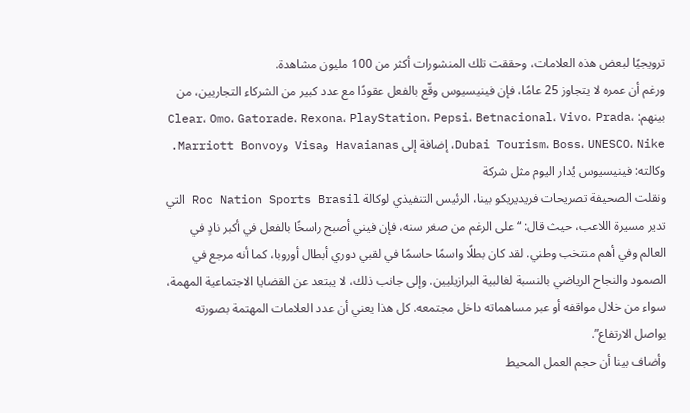ترويجيًا لبعض هذه العلامات، وحققت تلك المنشورات أكثر من 100 مليون مشاهدة.
ورغم أن عمره لا يتجاوز 25 عامًا، فإن فينيسيوس وقّع بالفعل عقودًا مع عدد كبير من الشركاء التجاريين، من بينهم: Clear، Omo، Gatorade، Rexona، PlayStation، Pepsi، Betnacional، Vivo، Prada، Dubai Tourism، Boss، UNESCO، Nike، إضافة إلى Havaianas وVisa وMarriott Bonvoy.
وكالته: فينيسيوس يُدار اليوم مثل شركة
ونقلت الصحيفة تصريحات فريديريكو بينا، الرئيس التنفيذي لوكالة Roc Nation Sports Brasil التي تدير مسيرة اللاعب، حيث قال: “على الرغم من صغر سنه، فإن فيني أصبح راسخًا بالفعل في أكبر نادٍ في العالم وفي أهم منتخب وطني. لقد كان بطلًا واسمًا حاسمًا في لقبي دوري أبطال أوروبا، كما أنه مرجع في الصمود والنجاح الرياضي بالنسبة لغالبية البرازيليين. وإلى جانب ذلك، لا يبتعد عن القضايا الاجتماعية المهمة، سواء من خلال مواقفه أو عبر مساهماته داخل مجتمعه. كل هذا يعني أن عدد العلامات المهتمة بصورته يواصل الارتفاع”.
وأضاف بينا أن حجم العمل المحيط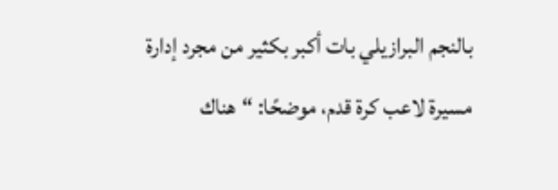بالنجم البرازيلي بات أكبر بكثير من مجرد إدارة مسيرة لاعب كرة قدم، موضحًا: “هناك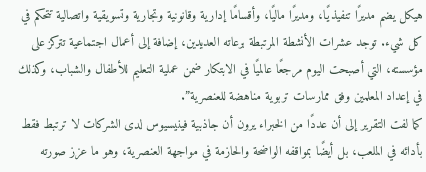هيكل يضم مديرًا تنفيذيًا، ومديرًا ماليًا، وأقسامًا إدارية وقانونية وتجارية وتسويقية واتصالية تتحكم في كل شيء. توجد عشرات الأنشطة المرتبطة برعاته العديدين، إضافة إلى أعمال اجتماعية تتركز على مؤسسته، التي أصبحت اليوم مرجعًا عالميًا في الابتكار ضمن عملية التعليم للأطفال والشباب، وكذلك في إعداد المعلمين وفق ممارسات تربوية مناهضة للعنصرية”.
كما لفت التقرير إلى أن عددًا من الخبراء يرون أن جاذبية فينيسيوس لدى الشركات لا ترتبط فقط بأدائه في الملعب، بل أيضًا بمواقفه الواضحة والحازمة في مواجهة العنصرية، وهو ما عزز صورته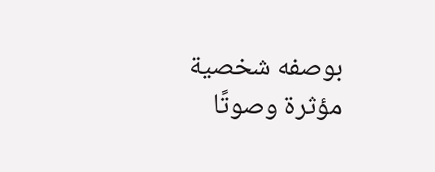بوصفه شخصية مؤثرة وصوتًا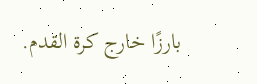بارزًا خارج كرة القدم.